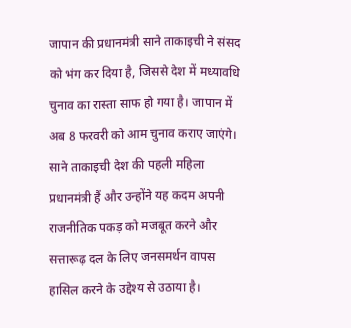जापान की प्रधानमंत्री साने ताकाइची ने संसद को भंग कर दिया है, जिससे देश में मध्यावधि चुनाव का रास्ता साफ हो गया है। जापान में अब 8 फरवरी को आम चुनाव कराए जाएंगे। साने ताकाइची देश की पहली महिला प्रधानमंत्री हैं और उन्होंने यह कदम अपनी राजनीतिक पकड़ को मजबूत करने और सत्तारूढ़ दल के लिए जनसमर्थन वापस हासिल करने के उद्देश्य से उठाया है।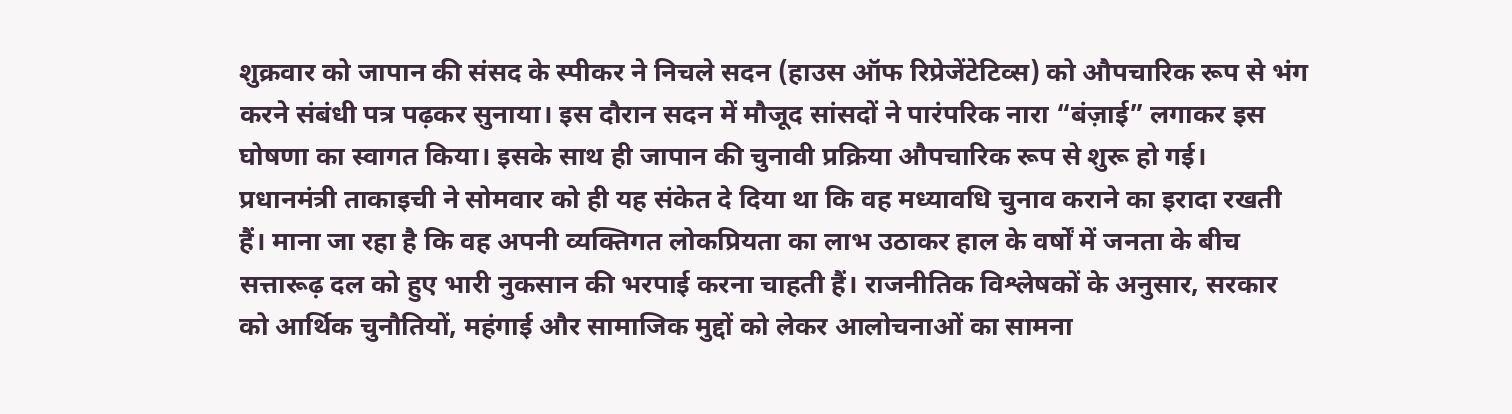शुक्रवार को जापान की संसद के स्पीकर ने निचले सदन (हाउस ऑफ रिप्रेजेंटेटिव्स) को औपचारिक रूप से भंग करने संबंधी पत्र पढ़कर सुनाया। इस दौरान सदन में मौजूद सांसदों ने पारंपरिक नारा “बंज़ाई” लगाकर इस घोषणा का स्वागत किया। इसके साथ ही जापान की चुनावी प्रक्रिया औपचारिक रूप से शुरू हो गई।
प्रधानमंत्री ताकाइची ने सोमवार को ही यह संकेत दे दिया था कि वह मध्यावधि चुनाव कराने का इरादा रखती हैं। माना जा रहा है कि वह अपनी व्यक्तिगत लोकप्रियता का लाभ उठाकर हाल के वर्षों में जनता के बीच सत्तारूढ़ दल को हुए भारी नुकसान की भरपाई करना चाहती हैं। राजनीतिक विश्लेषकों के अनुसार, सरकार को आर्थिक चुनौतियों, महंगाई और सामाजिक मुद्दों को लेकर आलोचनाओं का सामना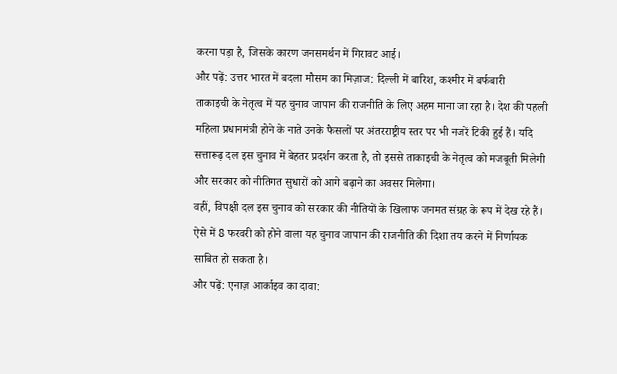करना पड़ा है, जिसके कारण जनसमर्थन में गिरावट आई।
और पढ़ें: उत्तर भारत में बदला मौसम का मिज़ाज: दिल्ली में बारिश, कश्मीर में बर्फबारी
ताकाइची के नेतृत्व में यह चुनाव जापान की राजनीति के लिए अहम माना जा रहा है। देश की पहली महिला प्रधानमंत्री होने के नाते उनके फैसलों पर अंतरराष्ट्रीय स्तर पर भी नजरें टिकी हुई हैं। यदि सत्तारूढ़ दल इस चुनाव में बेहतर प्रदर्शन करता है, तो इससे ताकाइची के नेतृत्व को मजबूती मिलेगी और सरकार को नीतिगत सुधारों को आगे बढ़ाने का अवसर मिलेगा।
वहीं, विपक्षी दल इस चुनाव को सरकार की नीतियों के खिलाफ जनमत संग्रह के रूप में देख रहे हैं। ऐसे में 8 फरवरी को होने वाला यह चुनाव जापान की राजनीति की दिशा तय करने में निर्णायक साबित हो सकता है।
और पढ़ें: एनाज़ आर्काइव का दावा: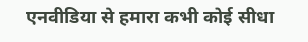एनवीडिया से हमारा कभी कोई सीधा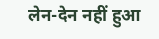लेन-देन नहीं हुआ